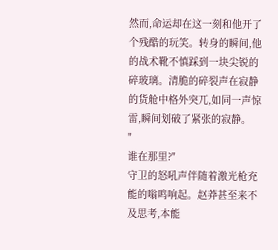然而,命运却在这一刻和他开了个残酷的玩笑。转身的瞬间,他的战术靴不慎踩到一块尖锐的碎玻璃。清脆的碎裂声在寂静的货舱中格外突兀,如同一声惊雷,瞬间划破了紧张的寂静。
"
谁在那里?"
守卫的怒吼声伴随着激光枪充能的嗡鸣响起。赵莽甚至来不及思考,本能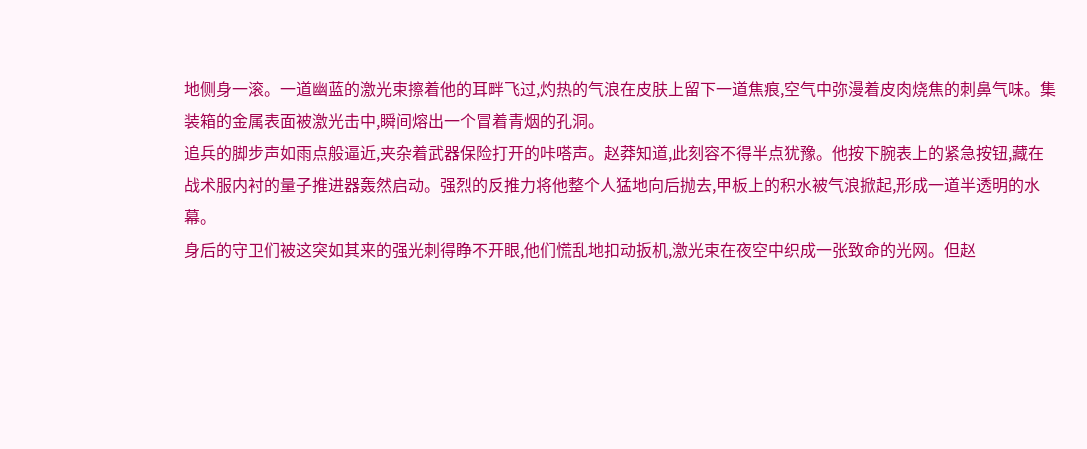地侧身一滚。一道幽蓝的激光束擦着他的耳畔飞过,灼热的气浪在皮肤上留下一道焦痕,空气中弥漫着皮肉烧焦的刺鼻气味。集装箱的金属表面被激光击中,瞬间熔出一个冒着青烟的孔洞。
追兵的脚步声如雨点般逼近,夹杂着武器保险打开的咔嗒声。赵莽知道,此刻容不得半点犹豫。他按下腕表上的紧急按钮,藏在战术服内衬的量子推进器轰然启动。强烈的反推力将他整个人猛地向后抛去,甲板上的积水被气浪掀起,形成一道半透明的水幕。
身后的守卫们被这突如其来的强光刺得睁不开眼,他们慌乱地扣动扳机,激光束在夜空中织成一张致命的光网。但赵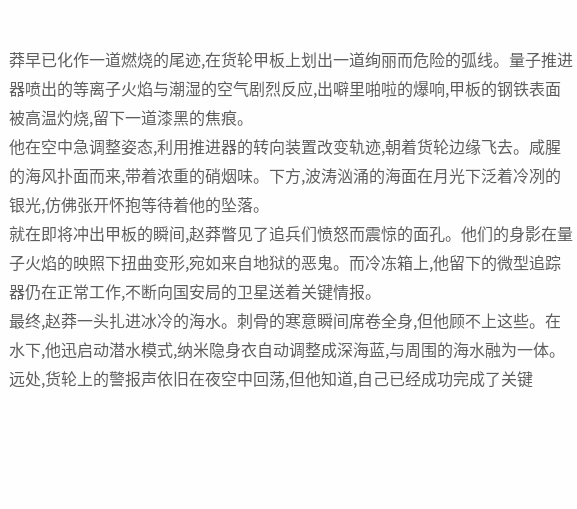莽早已化作一道燃烧的尾迹,在货轮甲板上划出一道绚丽而危险的弧线。量子推进器喷出的等离子火焰与潮湿的空气剧烈反应,出噼里啪啦的爆响,甲板的钢铁表面被高温灼烧,留下一道漆黑的焦痕。
他在空中急调整姿态,利用推进器的转向装置改变轨迹,朝着货轮边缘飞去。咸腥的海风扑面而来,带着浓重的硝烟味。下方,波涛汹涌的海面在月光下泛着冷冽的银光,仿佛张开怀抱等待着他的坠落。
就在即将冲出甲板的瞬间,赵莽瞥见了追兵们愤怒而震惊的面孔。他们的身影在量子火焰的映照下扭曲变形,宛如来自地狱的恶鬼。而冷冻箱上,他留下的微型追踪器仍在正常工作,不断向国安局的卫星送着关键情报。
最终,赵莽一头扎进冰冷的海水。刺骨的寒意瞬间席卷全身,但他顾不上这些。在水下,他迅启动潜水模式,纳米隐身衣自动调整成深海蓝,与周围的海水融为一体。远处,货轮上的警报声依旧在夜空中回荡,但他知道,自己已经成功完成了关键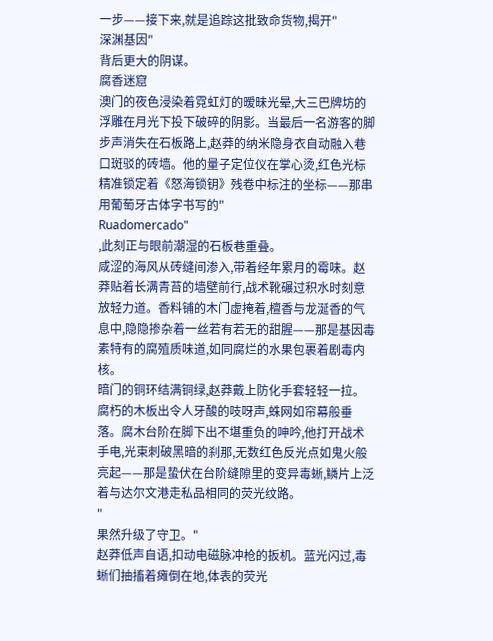一步——接下来,就是追踪这批致命货物,揭开"
深渊基因"
背后更大的阴谋。
腐香迷窟
澳门的夜色浸染着霓虹灯的暧昧光晕,大三巴牌坊的浮雕在月光下投下破碎的阴影。当最后一名游客的脚步声消失在石板路上,赵莽的纳米隐身衣自动融入巷口斑驳的砖墙。他的量子定位仪在掌心烫,红色光标精准锁定着《怒海锁钥》残卷中标注的坐标——那串用葡萄牙古体字书写的"
Ruadomercado"
,此刻正与眼前潮湿的石板巷重叠。
咸涩的海风从砖缝间渗入,带着经年累月的霉味。赵莽贴着长满青苔的墙壁前行,战术靴碾过积水时刻意放轻力道。香料铺的木门虚掩着,檀香与龙涎香的气息中,隐隐掺杂着一丝若有若无的甜腥——那是基因毒素特有的腐殖质味道,如同腐烂的水果包裹着剧毒内核。
暗门的铜环结满铜绿,赵莽戴上防化手套轻轻一拉。腐朽的木板出令人牙酸的吱呀声,蛛网如帘幕般垂落。腐木台阶在脚下出不堪重负的呻吟,他打开战术手电,光束刺破黑暗的刹那,无数红色反光点如鬼火般亮起——那是蛰伏在台阶缝隙里的变异毒蜥,鳞片上泛着与达尔文港走私品相同的荧光纹路。
"
果然升级了守卫。"
赵莽低声自语,扣动电磁脉冲枪的扳机。蓝光闪过,毒蜥们抽搐着瘫倒在地,体表的荧光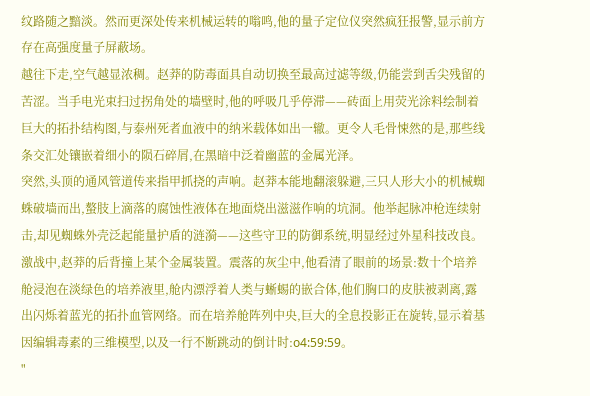纹路随之黯淡。然而更深处传来机械运转的嗡鸣,他的量子定位仪突然疯狂报警,显示前方存在高强度量子屏蔽场。
越往下走,空气越显浓稠。赵莽的防毒面具自动切换至最高过滤等级,仍能尝到舌尖残留的苦涩。当手电光束扫过拐角处的墙壁时,他的呼吸几乎停滞——砖面上用荧光涂料绘制着巨大的拓扑结构图,与泰州死者血液中的纳米载体如出一辙。更令人毛骨悚然的是,那些线条交汇处镶嵌着细小的陨石碎屑,在黑暗中泛着幽蓝的金属光泽。
突然,头顶的通风管道传来指甲抓挠的声响。赵莽本能地翻滚躲避,三只人形大小的机械蜘蛛破墙而出,螯肢上滴落的腐蚀性液体在地面烧出滋滋作响的坑洞。他举起脉冲枪连续射击,却见蜘蛛外壳泛起能量护盾的涟漪——这些守卫的防御系统,明显经过外星科技改良。
激战中,赵莽的后背撞上某个金属装置。震落的灰尘中,他看清了眼前的场景:数十个培养舱浸泡在淡绿色的培养液里,舱内漂浮着人类与蜥蜴的嵌合体,他们胸口的皮肤被剥离,露出闪烁着蓝光的拓扑血管网络。而在培养舱阵列中央,巨大的全息投影正在旋转,显示着基因编辑毒素的三维模型,以及一行不断跳动的倒计时:o4:59:59。
"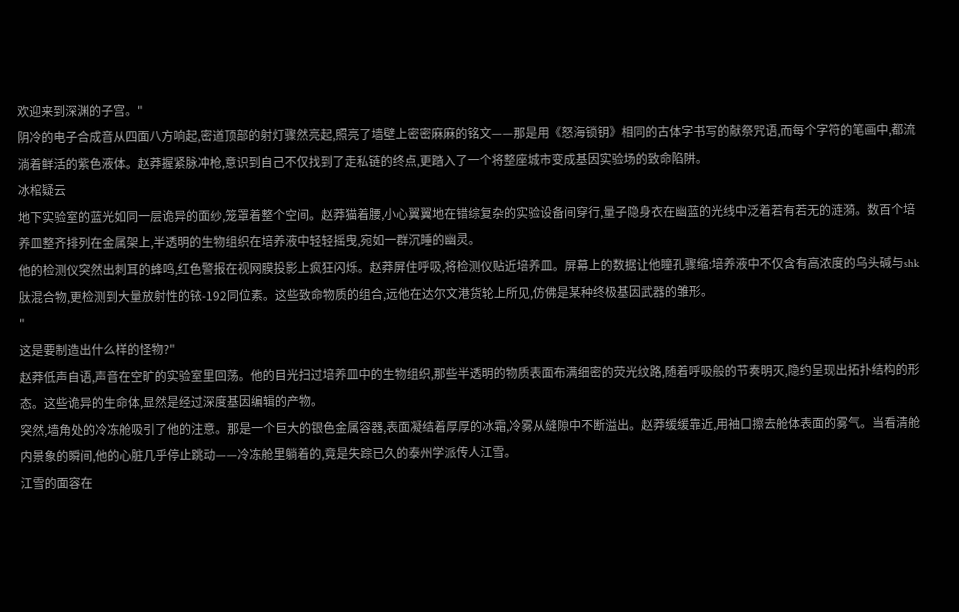欢迎来到深渊的子宫。"
阴冷的电子合成音从四面八方响起,密道顶部的射灯骤然亮起,照亮了墙壁上密密麻麻的铭文——那是用《怒海锁钥》相同的古体字书写的献祭咒语,而每个字符的笔画中,都流淌着鲜活的紫色液体。赵莽握紧脉冲枪,意识到自己不仅找到了走私链的终点,更踏入了一个将整座城市变成基因实验场的致命陷阱。
冰棺疑云
地下实验室的蓝光如同一层诡异的面纱,笼罩着整个空间。赵莽猫着腰,小心翼翼地在错综复杂的实验设备间穿行,量子隐身衣在幽蓝的光线中泛着若有若无的涟漪。数百个培养皿整齐排列在金属架上,半透明的生物组织在培养液中轻轻摇曳,宛如一群沉睡的幽灵。
他的检测仪突然出刺耳的蜂鸣,红色警报在视网膜投影上疯狂闪烁。赵莽屏住呼吸,将检测仪贴近培养皿。屏幕上的数据让他瞳孔骤缩:培养液中不仅含有高浓度的乌头碱与shk肽混合物,更检测到大量放射性的铱-192同位素。这些致命物质的组合,远他在达尔文港货轮上所见,仿佛是某种终极基因武器的雏形。
"
这是要制造出什么样的怪物?"
赵莽低声自语,声音在空旷的实验室里回荡。他的目光扫过培养皿中的生物组织,那些半透明的物质表面布满细密的荧光纹路,随着呼吸般的节奏明灭,隐约呈现出拓扑结构的形态。这些诡异的生命体,显然是经过深度基因编辑的产物。
突然,墙角处的冷冻舱吸引了他的注意。那是一个巨大的银色金属容器,表面凝结着厚厚的冰霜,冷雾从缝隙中不断溢出。赵莽缓缓靠近,用袖口擦去舱体表面的雾气。当看清舱内景象的瞬间,他的心脏几乎停止跳动——冷冻舱里躺着的,竟是失踪已久的泰州学派传人江雪。
江雪的面容在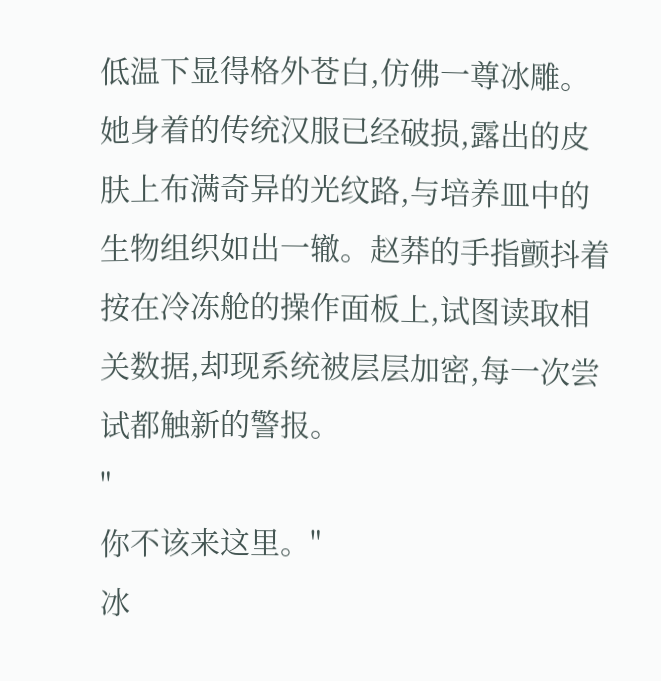低温下显得格外苍白,仿佛一尊冰雕。她身着的传统汉服已经破损,露出的皮肤上布满奇异的光纹路,与培养皿中的生物组织如出一辙。赵莽的手指颤抖着按在冷冻舱的操作面板上,试图读取相关数据,却现系统被层层加密,每一次尝试都触新的警报。
"
你不该来这里。"
冰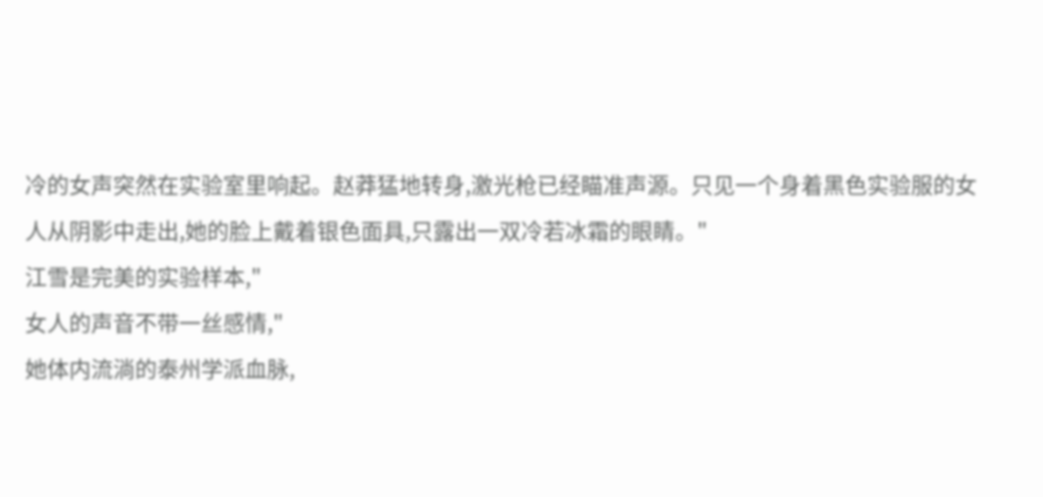冷的女声突然在实验室里响起。赵莽猛地转身,激光枪已经瞄准声源。只见一个身着黑色实验服的女人从阴影中走出,她的脸上戴着银色面具,只露出一双冷若冰霜的眼睛。"
江雪是完美的实验样本,"
女人的声音不带一丝感情,"
她体内流淌的泰州学派血脉,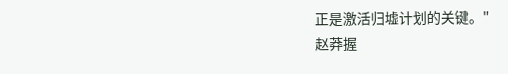正是激活归墟计划的关键。"
赵莽握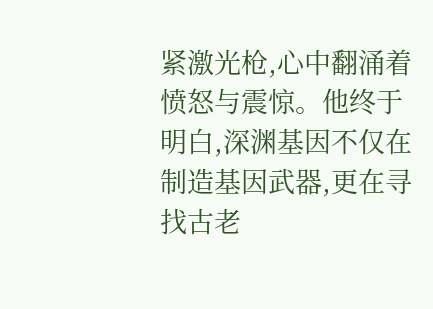紧激光枪,心中翻涌着愤怒与震惊。他终于明白,深渊基因不仅在制造基因武器,更在寻找古老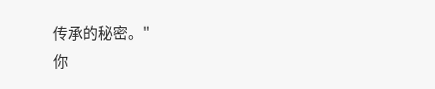传承的秘密。"
你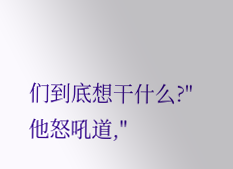们到底想干什么?"
他怒吼道,"